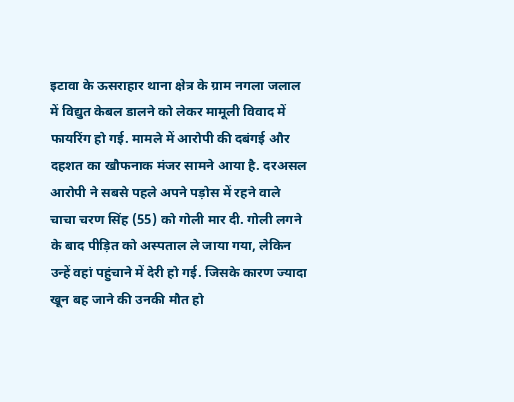इटावा के ऊसराहार थाना क्षेत्र के ग्राम नगला जलाल में विद्युत केबल डालने को लेकर मामूली विवाद में फायरिंग हो गई. मामले में आरोपी की दबंगई और दहशत का खौफनाक मंजर सामने आया है. दरअसल आरोपी ने सबसे पहले अपने पड़ोस में रहने वाले चाचा चरण सिंह (55) को गोली मार दी. गोली लगने के बाद पीड़ित को अस्पताल ले जाया गया, लेकिन उन्हें वहां पहुंचाने में देरी हो गई. जिसके कारण ज्यादा खून बह जाने की उनकी मौत हो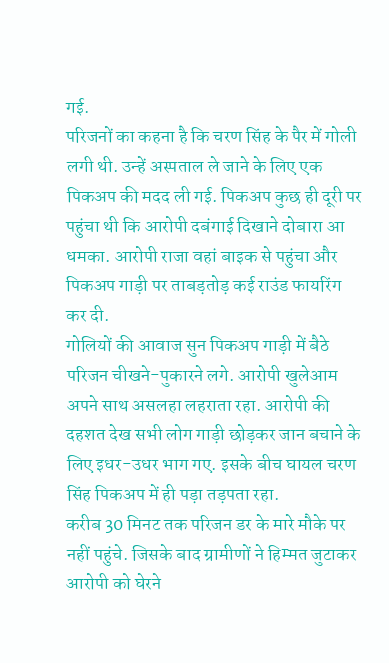गई.
परिजनों का कहना है कि चरण सिंह के पैर में गोली लगी थी. उन्हें अस्पताल ले जाने के लिए एक पिकअप की मदद ली गई. पिकअप कुछ ही दूरी पर पहुंचा थी कि आरोपी दबंगाई दिखाने दोबारा आ धमका. आरोपी राजा वहां बाइक से पहुंचा और पिकअप गाड़ी पर ताबड़तोड़ कई राउंड फायरिंग कर दी.
गोलियों की आवाज सुन पिकअप गाड़ी में बैठे परिजन चीखने-पुकारने लगे. आरोपी खुलेआम अपने साथ असलहा लहराता रहा. आरोपी की दहशत देख सभी लोग गाड़ी छोड़कर जान बचाने के लिए इधर-उधर भाग गए. इसके बीच घायल चरण सिंह पिकअप में ही पड़ा तड़पता रहा.
करीब 30 मिनट तक परिजन डर के मारे मौके पर नहीं पहुंचे. जिसके बाद ग्रामीणों ने हिम्मत जुटाकर आरोपी को घेरने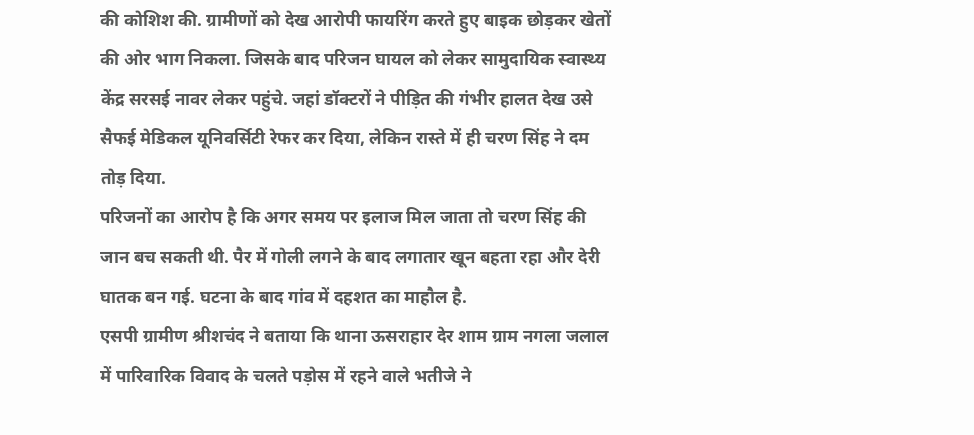की कोशिश की. ग्रामीणों को देख आरोपी फायरिंग करते हुए बाइक छोड़कर खेतों की ओर भाग निकला. जिसके बाद परिजन घायल को लेकर सामुदायिक स्वास्थ्य केंद्र सरसई नावर लेकर पहुंचे. जहां डॉक्टरों ने पीड़ित की गंभीर हालत देख उसे सैफई मेडिकल यूनिवर्सिटी रेफर कर दिया, लेकिन रास्ते में ही चरण सिंह ने दम तोड़ दिया.
परिजनों का आरोप है कि अगर समय पर इलाज मिल जाता तो चरण सिंह की जान बच सकती थी. पैर में गोली लगने के बाद लगातार खून बहता रहा और देरी घातक बन गई. घटना के बाद गांव में दहशत का माहौल है.
एसपी ग्रामीण श्रीशचंद ने बताया कि थाना ऊसराहार देर शाम ग्राम नगला जलाल में पारिवारिक विवाद के चलते पड़ोस में रहने वाले भतीजे ने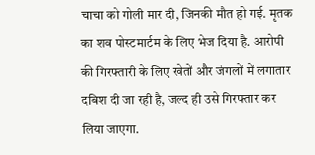चाचा को गोली मार दी, जिनकी मौत हो गई. मृतक का शव पोस्टमार्टम के लिए भेज दिया है. आरोपी की गिरफ्तारी के लिए खेतों और जंगलों में लगातार दबिश दी जा रही है, जल्द ही उसे गिरफ्तार कर लिया जाएगा.